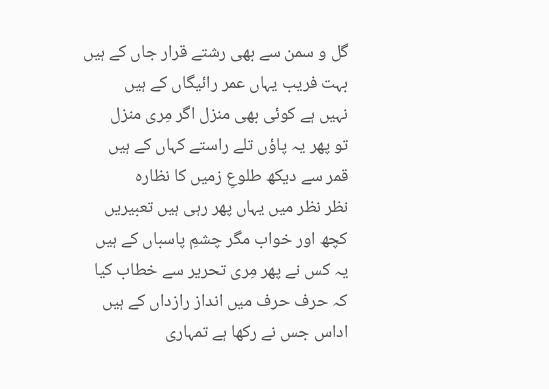گل و سمن سے بھی رشتے قرار جاں کے ہیں
بہت فریب یہاں عمر رائیگاں کے ہیں
نہیں ہے کوئی بھی منزل اگر مِری منزل
تو پھر یہ پاؤں تلے راستے کہاں کے ہیں
قمر سے دیکھ طلوعِ زمیں کا نظارہ
نظر نظر میں یہاں پھر رہی ہیں تعبیریں
کچھ اور خواب مگر چشمِ پاسباں کے ہیں
یہ کس نے پھر مِری تحریر سے خطاب کیا
کہ حرف حرف میں انداز رازداں کے ہیں
اداس جس نے رکھا ہے تمہاری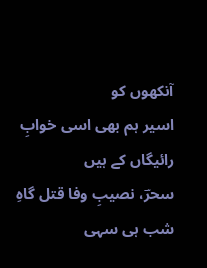آنکھوں کو
اسیر ہم بھی اسی خوابِ رائیگاں کے ہیں
سحرؔ، نصیبِ وفا قتل گاہِ شب ہی سہی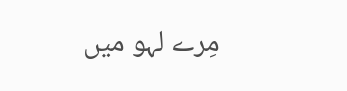مِرے لہو میں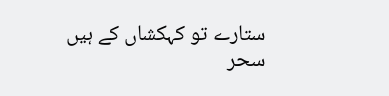ستارے تو کہکشاں کے ہیں
سحر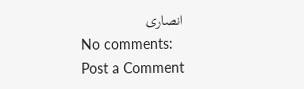انصاری
No comments:
Post a Comment